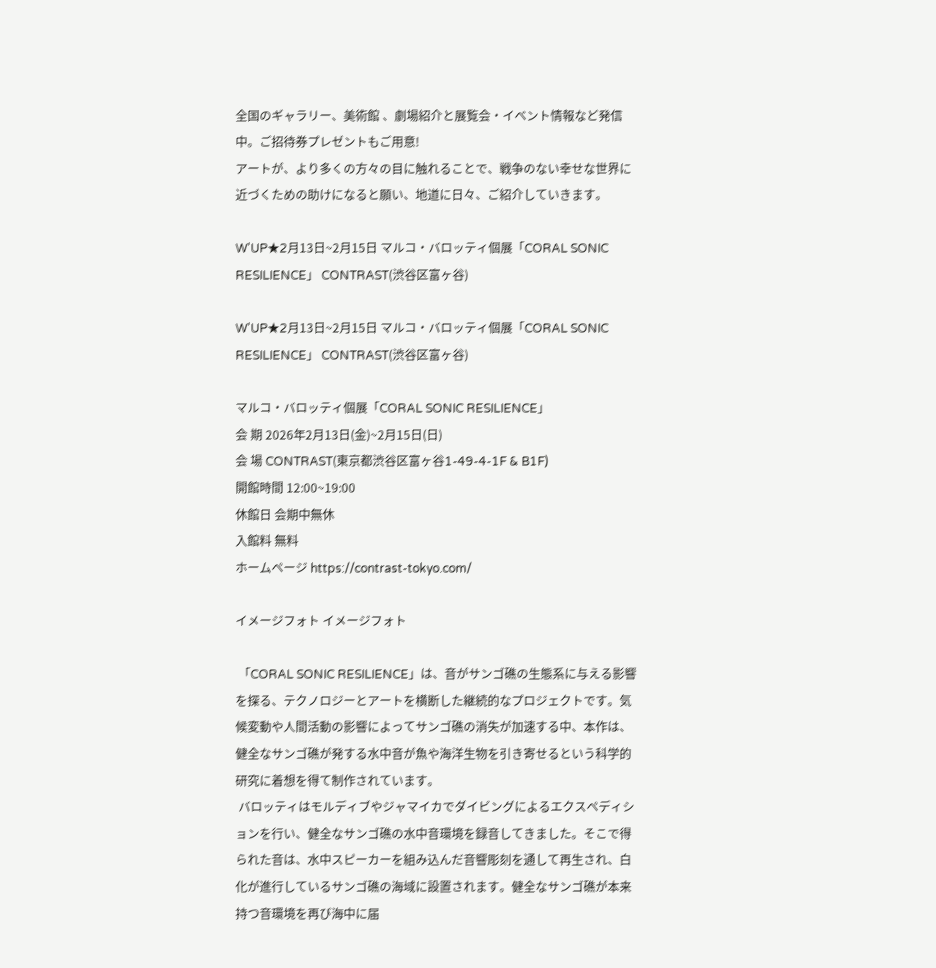全国のギャラリー、美術館 、劇場紹介と展覧会・イベント情報など発信中。ご招待券プレゼントもご用意!
アートが、より多くの方々の目に触れることで、戦争のない幸せな世界に近づくための助けになると願い、地道に日々、ご紹介していきます。

W'UP★2月13日~2月15日 マルコ・バロッティ個展「CORAL SONIC RESILIENCE」 CONTRAST(渋谷区富ヶ谷)

W'UP★2月13日~2月15日 マルコ・バロッティ個展「CORAL SONIC RESILIENCE」 CONTRAST(渋谷区富ヶ谷)

マルコ・バロッティ個展「CORAL SONIC RESILIENCE」
会 期 2026年2月13日(金)~2月15日(日)
会 場 CONTRAST(東京都渋谷区富ヶ谷1-49-4-1F & B1F)
開館時間 12:00~19:00
休館日 会期中無休
入館料 無料
ホームページ https://contrast-tokyo.com/

イメージフォト イメージフォト

 「CORAL SONIC RESILIENCE」は、音がサンゴ礁の生態系に与える影響を探る、テクノロジーとアートを横断した継続的なプロジェクトです。気候変動や人間活動の影響によってサンゴ礁の消失が加速する中、本作は、健全なサンゴ礁が発する水中音が魚や海洋生物を引き寄せるという科学的研究に着想を得て制作されています。
 バロッティはモルディブやジャマイカでダイビングによるエクスペディションを行い、健全なサンゴ礁の水中音環境を録音してきました。そこで得られた音は、水中スピーカーを組み込んだ音響彫刻を通して再生され、白化が進行しているサンゴ礁の海域に設置されます。健全なサンゴ礁が本来持つ音環境を再び海中に届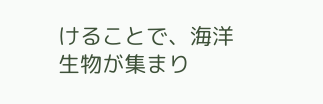けることで、海洋生物が集まり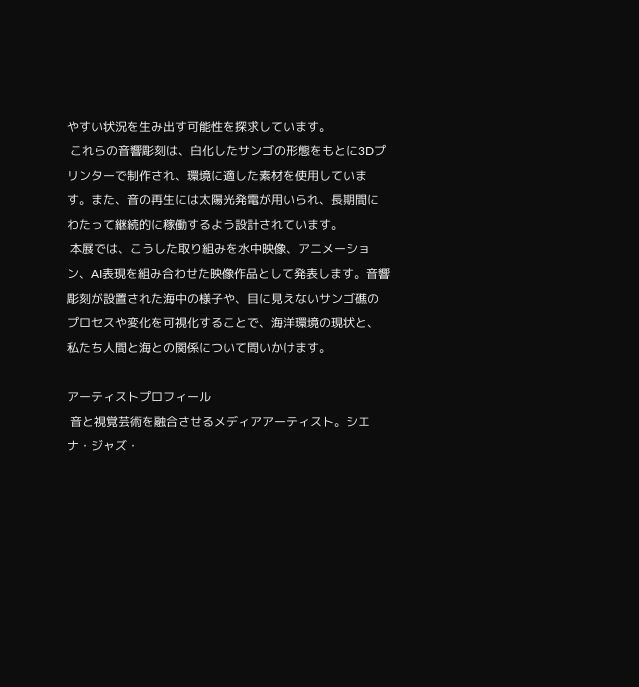やすい状況を生み出す可能性を探求しています。
 これらの音響彫刻は、白化したサンゴの形態をもとに3Dプリンターで制作され、環境に適した素材を使用しています。また、音の再生には太陽光発電が用いられ、長期間にわたって継続的に稼働するよう設計されています。
 本展では、こうした取り組みを水中映像、アニメーション、AI表現を組み合わせた映像作品として発表します。音響彫刻が設置された海中の様子や、目に見えないサンゴ礁のプロセスや変化を可視化することで、海洋環境の現状と、私たち人間と海との関係について問いかけます。

アーティストプロフィール
 音と視覚芸術を融合させるメディアアーティスト。シエナ・ジャズ・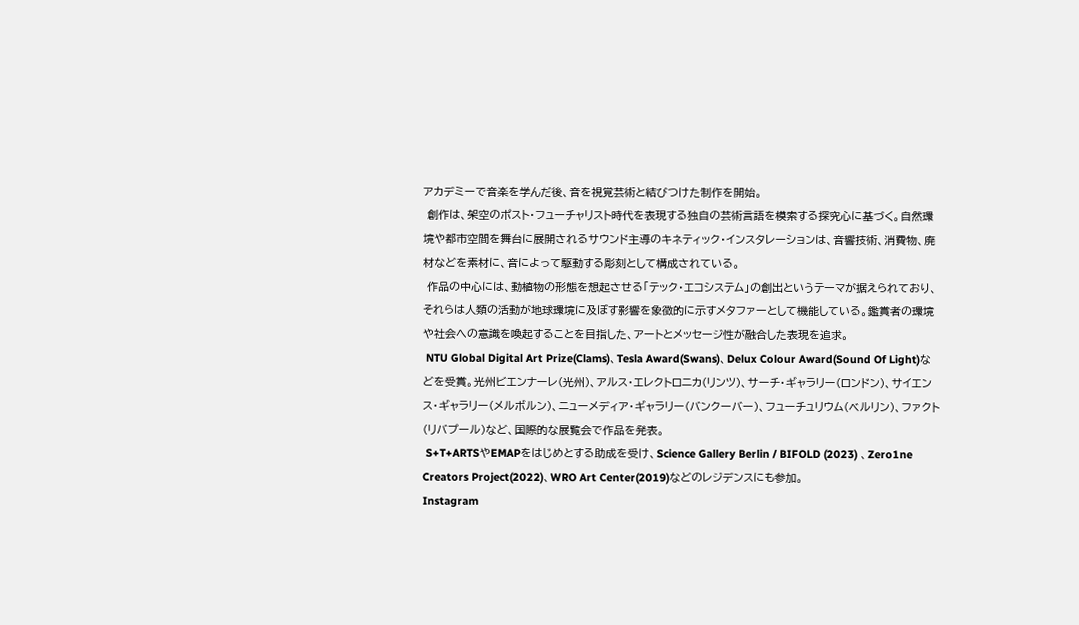アカデミーで音楽を学んだ後、音を視覚芸術と結びつけた制作を開始。
 創作は、架空のポスト・フューチャリスト時代を表現する独自の芸術言語を模索する探究心に基づく。自然環境や都市空間を舞台に展開されるサウンド主導のキネティック・インスタレーションは、音響技術、消費物、廃材などを素材に、音によって駆動する彫刻として構成されている。
 作品の中心には、動植物の形態を想起させる「テック・エコシステム」の創出というテーマが据えられており、それらは人類の活動が地球環境に及ぼす影響を象徴的に示すメタファーとして機能している。鑑賞者の環境や社会への意識を喚起することを目指した、アートとメッセージ性が融合した表現を追求。
 NTU Global Digital Art Prize(Clams)、Tesla Award(Swans)、Delux Colour Award(Sound Of Light)などを受賞。光州ビエンナーレ(光州)、アルス・エレクトロニカ(リンツ)、サーチ・ギャラリー(ロンドン)、サイエンス・ギャラリー(メルボルン)、ニューメディア・ギャラリー(バンクーバー)、フューチュリウム(ベルリン)、ファクト(リバプール)など、国際的な展覧会で作品を発表。
 S+T+ARTSやEMAPをはじめとする助成を受け、Science Gallery Berlin / BIFOLD (2023) 、Zero1ne Creators Project(2022)、WRO Art Center(2019)などのレジデンスにも参加。
Instagram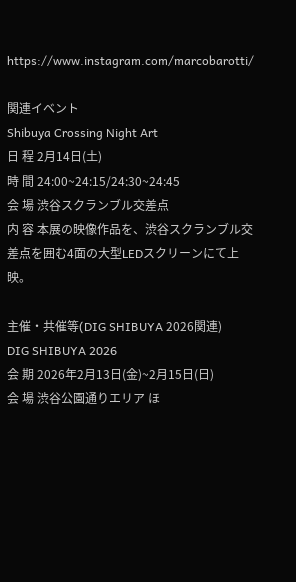https://www.instagram.com/marcobarotti/

関連イベント
Shibuya Crossing Night Art
日 程 2月14日(土)
時 間 24:00~24:15/24:30~24:45
会 場 渋谷スクランブル交差点
内 容 本展の映像作品を、渋谷スクランブル交差点を囲む4面の大型LEDスクリーンにて上映。

主催・共催等(DIG SHIBUYA 2026関連)
DIG SHIBUYA 2026
会 期 2026年2月13日(金)~2月15日(日)
会 場 渋谷公園通りエリア ほ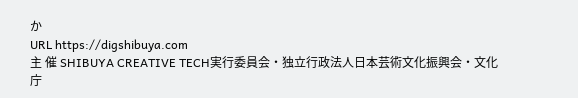か
URL https://digshibuya.com
主 催 SHIBUYA CREATIVE TECH実行委員会・独立行政法人日本芸術文化振興会・文化庁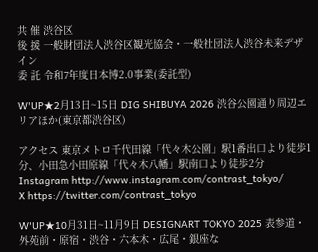共 催 渋谷区
後 援 一般財団法人渋谷区観光協会・一般社団法人渋谷未来デザイン
委 託 令和7年度日本博2.0事業(委託型)

W'UP★2月13日~15日 DIG SHIBUYA 2026 渋谷公園通り周辺エリアほか(東京都渋谷区)

アクセス 東京メトロ千代田線「代々木公園」駅1番出口より徒歩1分、小田急小田原線「代々木八幡」駅南口より徒歩2分
Instagram http://www.instagram.com/contrast_tokyo/
X https://twitter.com/contrast_tokyo

W'UP★10月31日~11月9日 DESIGNART TOKYO 2025 表参道・外苑前・原宿・渋谷・六本木・広尾・銀座な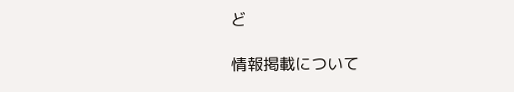ど

情報掲載について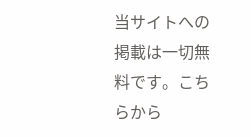当サイトへの掲載は一切無料です。こちらから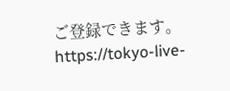ご登録できます。https://tokyo-live-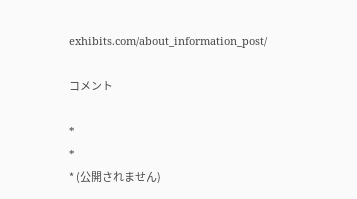exhibits.com/about_information_post/

コメント

*
*
* (公開されません)